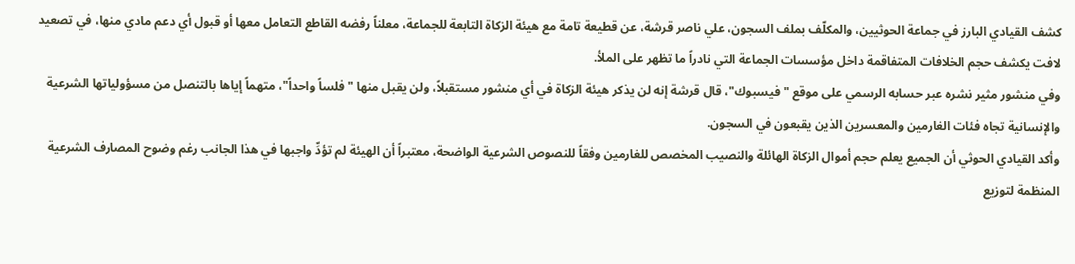كشف القيادي البارز في جماعة الحوثيين، والمكلّف بملف السجون، علي ناصر قرشة، عن قطيعة تامة مع هيئة الزكاة التابعة للجماعة، معلناً رفضه القاطع التعامل معها أو قبول أي دعم مادي منها، في تصعيد لافت يكشف حجم الخلافات المتفاقمة داخل مؤسسات الجماعة التي نادراً ما تظهر على الملأ.
وفي منشور مثير نشره عبر حسابه الرسمي على موقع "فيسبوك"، قال قرشة إنه لن يذكر هيئة الزكاة في أي منشور مستقبلاً، ولن يقبل منها "فلساً واحداً"، متهماً إياها بالتنصل من مسؤولياتها الشرعية والإنسانية تجاه فئات الغارمين والمعسرين الذين يقبعون في السجون.
وأكد القيادي الحوثي أن الجميع يعلم حجم أموال الزكاة الهائلة والنصيب المخصص للغارمين وفقاً للنصوص الشرعية الواضحة، معتبراً أن الهيئة لم تؤدِّ واجبها في هذا الجانب رغم وضوح المصارف الشرعية المنظمة لتوزيع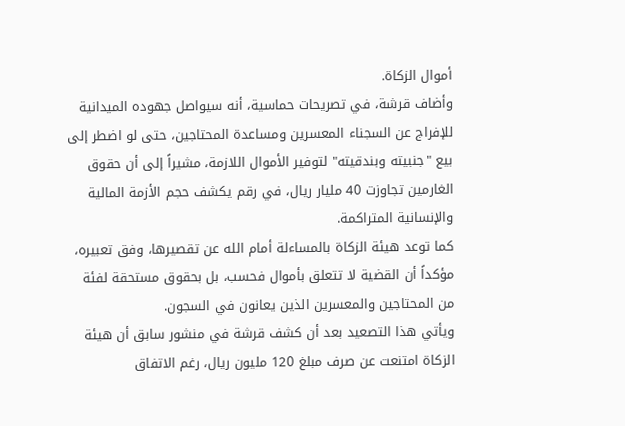أموال الزكاة.
وأضاف قرشة، في تصريحات حماسية، أنه سيواصل جهوده الميدانية للإفراج عن السجناء المعسرين ومساعدة المحتاجين، حتى لو اضطر إلى بيع "جنبيته وبندقيته" لتوفير الأموال اللازمة، مشيراً إلى أن حقوق الغارمين تجاوزت 40 مليار ريال، في رقم يكشف حجم الأزمة المالية والإنسانية المتراكمة.
كما توعد هيئة الزكاة بالمساءلة أمام الله عن تقصيرها، وفق تعبيره، مؤكداً أن القضية لا تتعلق بأموال فحسب، بل بحقوق مستحقة لفئة من المحتاجين والمعسرين الذين يعانون في السجون.
ويأتي هذا التصعيد بعد أن كشف قرشة في منشور سابق أن هيئة الزكاة امتنعت عن صرف مبلغ 120 مليون ريال، رغم الاتفاق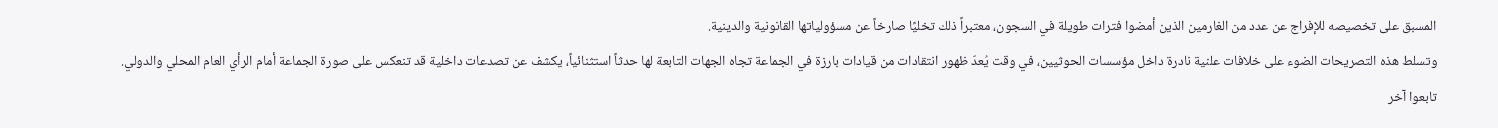المسبق على تخصيصه للإفراج عن عدد من الغارمين الذين أمضوا فترات طويلة في السجون، معتبراً ذلك تخليًا صارخاً عن مسؤولياتها القانونية والدينية.
وتسلط هذه التصريحات الضوء على خلافات علنية نادرة داخل مؤسسات الحوثيين، في وقت يُعدّ ظهور انتقادات من قيادات بارزة في الجماعة تجاه الجهات التابعة لها حدثاً استثنائياً، يكشف عن تصدعات داخلية قد تنعكس على صورة الجماعة أمام الرأي العام المحلي والدولي.
تابعوا آخر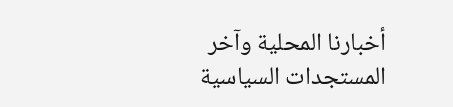أخبارنا المحلية وآخر المستجدات السياسية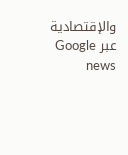والإقتصادية عبر Google news